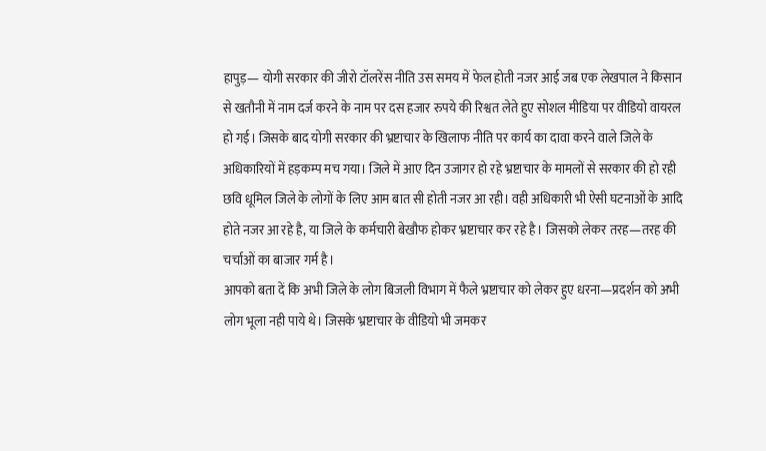हापुड़— योगी सरकार की जीरो टॉलरेंस नीति उस समय में फेल होती नजर आई जब एक लेखपाल ने किसान से खतौनी में नाम दर्ज करने के नाम पर दस हजार रुपये की रिश्वत लेते हुए सोशल मीडिया पर वीडियो वायरल हो गई। जिसके बाद योगी सरकार की भ्रष्टाचार के खिलाफ नीति पर कार्य का दावा करने वाले जिले के अधिकारियों में हड़कम्प मच गया। जिले में आए दिन उजागर हो रहे भ्रष्टाचार के मामलों से सरकार की हो रही छवि धूमिल जिले के लोगों के लिए आम बात सी होती नजर आ रही। वही अधिकारी भी ऐसी घटनाओं के आदि होते नजर आ रहे है, या जिले के कर्मचारी बेखौफ होकर भ्रष्टाचार कर रहे है। जिसको लेकर तरह—तरह की चर्चाओं का बाजार गर्म है।
आपको बता दें कि अभी जिले के लोग बिजली विभाग में फैले भ्रष्टाचार को लेकर हुए धरना—प्रदर्शन को अभी लोग भूला नही पाये थे। जिसके भ्रष्टाचार के वीडियो भी जमकर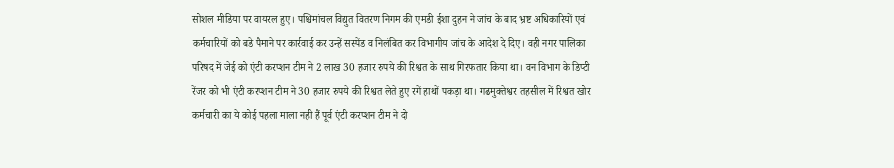सोशल मीडिया पर वायरल हुए। पश्चिमांचल विद्युत वितरण निगम की एमडी ईशा दुहन ने जांच के बाद भ्रष्ट अधिकारियों एवं कर्मचारियों को बडे पैमाने पर कार्रवाई कर उन्हें सस्पेंड व निलंबित कर विभागीय जांच के आदेश दे दिए। वही नगर पालिका परिषद में जेई को एंटी करप्शन टीम ने 2 लाख 30 हजार रुपये की रिश्वत के साथ गिरफतार किया था। वन विभाग के डिप्टी रेंजर को भी एंटी करप्शन टीम ने 30 हजार रुपये की रिश्वत लेते हुए रगें हाथों पकड़ा था। गढमुक्तेश्वर तहसील में रिश्वत खोर कर्मचारी का ये कोई पहला माला नही हैं पूर्व एंटी करप्शन टीम ने दो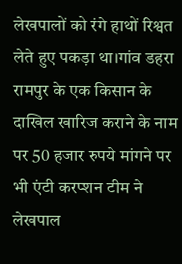लेखपालों को रंगे हाथों रिश्वत लेते हुए पकड़ा था।गांव डहरा रामपुर के एक किसान के दाखिल खारिज कराने के नाम पर 50 हजार रुपये मांगने पर भी एंटी करप्शन टीम ने लेखपाल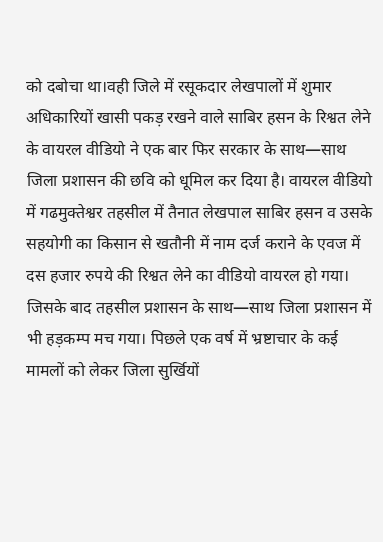को दबोचा था।वही जिले में रसूकदार लेखपालों में शुमार अधिकारियों खासी पकड़ रखने वाले साबिर हसन के रिश्वत लेने के वायरल वीडियो ने एक बार फिर सरकार के साथ—साथ जिला प्रशासन की छवि को धूमिल कर दिया है। वायरल वीडियो में गढमुक्तेश्वर तहसील में तैनात लेखपाल साबिर हसन व उसके सहयोगी का किसान से खतौनी में नाम दर्ज कराने के एवज में दस हजार रुपये की रिश्वत लेने का वीडियो वायरल हो गया। जिसके बाद तहसील प्रशासन के साथ—साथ जिला प्रशासन में भी हड़कम्प मच गया। पिछले एक वर्ष में भ्रष्टाचार के कई मामलों को लेकर जिला सुर्खियों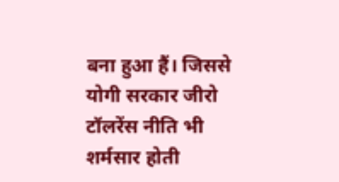बना हुआ हैं। जिससे योगी सरकार जीरो टॉलरेंस नीति भी शर्मसार होती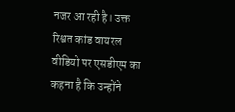नजर आ रही है। उक्त रिश्वत कांड वायरल वीडियो पर एसडीएम का कहना है कि उन्होंने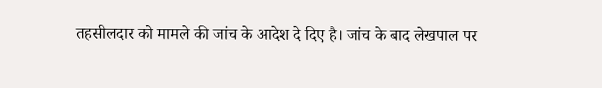तहसीलदार को मामले की जांच के आदेश दे दिए है। जांच के बाद लेखपाल पर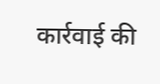कार्रवाई की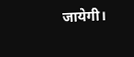जायेगी।